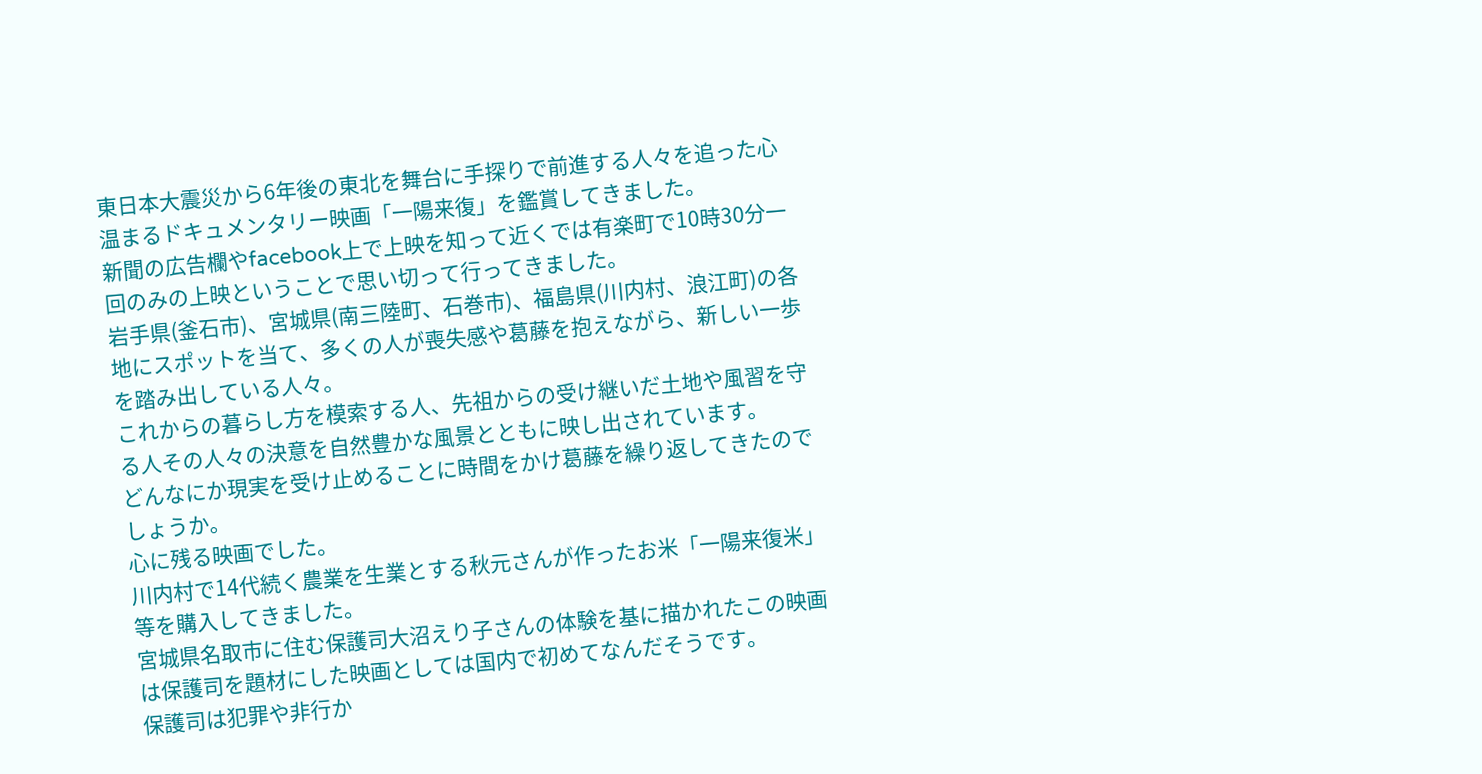東日本大震災から6年後の東北を舞台に手探りで前進する人々を追った心温まるドキュメンタリー映画「一陽来復」を鑑賞してきました。
新聞の広告欄やfacebook上で上映を知って近くでは有楽町で10時30分一回のみの上映ということで思い切って行ってきました。
岩手県(釜石市)、宮城県(南三陸町、石巻市)、福島県(川内村、浪江町)の各地にスポットを当て、多くの人が喪失感や葛藤を抱えながら、新しい一歩を踏み出している人々。
これからの暮らし方を模索する人、先祖からの受け継いだ土地や風習を守る人その人々の決意を自然豊かな風景とともに映し出されています。
どんなにか現実を受け止めることに時間をかけ葛藤を繰り返してきたのでしょうか。
心に残る映画でした。
川内村で14代続く農業を生業とする秋元さんが作ったお米「一陽来復米」等を購入してきました。
宮城県名取市に住む保護司大沼えり子さんの体験を基に描かれたこの映画は保護司を題材にした映画としては国内で初めてなんだそうです。
保護司は犯罪や非行か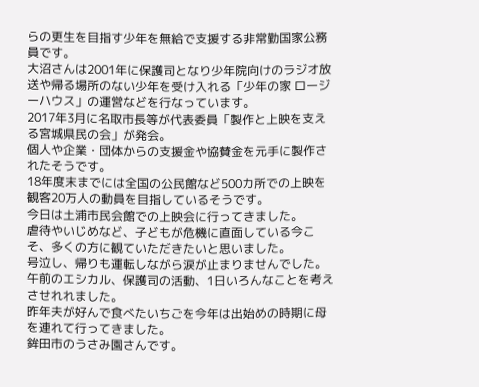らの更生を目指す少年を無給で支援する非常勤国家公務員です。
大沼さんは2001年に保護司となり少年院向けのラジオ放送や帰る場所のない少年を受け入れる「少年の家 ロージーハウス」の運営などを行なっています。
2017年3月に名取市長等が代表委員「製作と上映を支える宮城県民の会」が発会。
個人や企業・団体からの支援金や協賛金を元手に製作されたそうです。
18年度末までには全国の公民館など500カ所での上映を観客20万人の動員を目指しているそうです。
今日は土浦市民会館での上映会に行ってきました。
虐待やいじめなど、子どもが危機に直面している今こそ、多くの方に観ていただきたいと思いました。
号泣し、帰りも運転しながら涙が止まりませんでした。午前のエシカル、保護司の活動、1日いろんなことを考えさせれれました。
昨年夫が好んで食べたいちごを今年は出始めの時期に母を連れて行ってきました。
鉾田市のうさみ園さんです。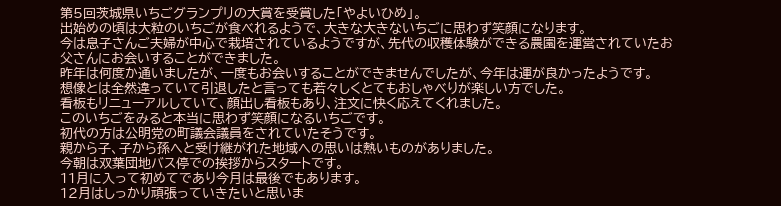第5回茨城県いちごグランプリの大賞を受賞した「やよいひめ」。
出始めの頃は大粒のいちごが食べれるようで、大きな大きないちごに思わず笑顔になります。
今は息子さんご夫婦が中心で栽培されているようですが、先代の収穫体験ができる農園を運営されていたお父さんにお会いすることができました。
昨年は何度か通いましたが、一度もお会いすることができませんでしたが、今年は運が良かったようです。
想像とは全然違っていて引退したと言っても若々しくとてもおしゃべりが楽しい方でした。
看板もリニューアルしていて、顔出し看板もあり、注文に快く応えてくれました。
このいちごをみると本当に思わず笑顔になるいちごです。
初代の方は公明党の町議会議員をされていたそうです。
親から子、子から孫へと受け継がれた地域への思いは熱いものがありました。
今朝は双葉団地バス停での挨拶からスタートです。
11月に入って初めてであり今月は最後でもあります。
12月はしっかり頑張っていきたいと思いま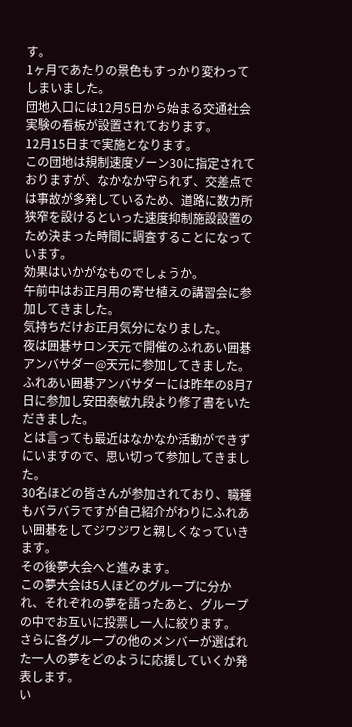す。
1ヶ月であたりの景色もすっかり変わってしまいました。
団地入口には12月5日から始まる交通社会実験の看板が設置されております。
12月15日まで実施となります。
この団地は規制速度ゾーン30に指定されておりますが、なかなか守られず、交差点では事故が多発しているため、道路に数カ所狭窄を設けるといった速度抑制施設設置のため決まった時間に調査することになっています。
効果はいかがなものでしょうか。
午前中はお正月用の寄せ植えの講習会に参加してきました。
気持ちだけお正月気分になりました。
夜は囲碁サロン天元で開催のふれあい囲碁アンバサダー@天元に参加してきました。
ふれあい囲碁アンバサダーには昨年の8月7日に参加し安田泰敏九段より修了書をいただきました。
とは言っても最近はなかなか活動ができずにいますので、思い切って参加してきました。
30名ほどの皆さんが参加されており、職種もバラバラですが自己紹介がわりにふれあい囲碁をしてジワジワと親しくなっていきます。
その後夢大会へと進みます。
この夢大会は5人ほどのグループに分かれ、それぞれの夢を語ったあと、グループの中でお互いに投票し一人に絞ります。
さらに各グループの他のメンバーが選ばれた一人の夢をどのように応援していくか発表します。
い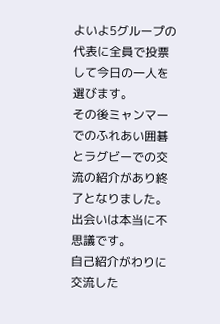よいよ5グループの代表に全員で投票して今日の一人を選びます。
その後ミャンマーでのふれあい囲碁とラグビーでの交流の紹介があり終了となりました。
出会いは本当に不思議です。
自己紹介がわりに交流した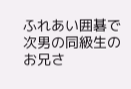ふれあい囲碁で次男の同級生のお兄さ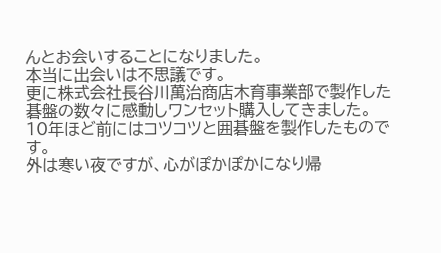んとお会いすることになりました。
本当に出会いは不思議です。
更に株式会社長谷川萬治商店木育事業部で製作した碁盤の数々に感動しワンセット購入してきました。
10年ほど前にはコツコツと囲碁盤を製作したものです。
外は寒い夜ですが、心がぽかぽかになり帰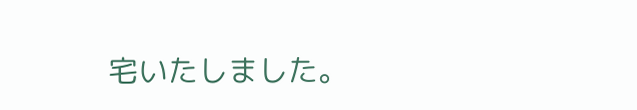宅いたしました。